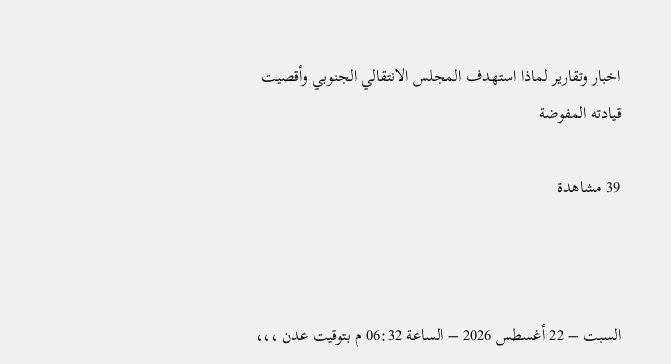اخبار وتقارير لماذا استهدف المجلس الانتقالي الجنوبي وأقصيت قيادته المفوضة

39 مشاهدة



السبت – 22 أغسطس 2026 – الساعة 06:32 م بتوقيت عدن ،،،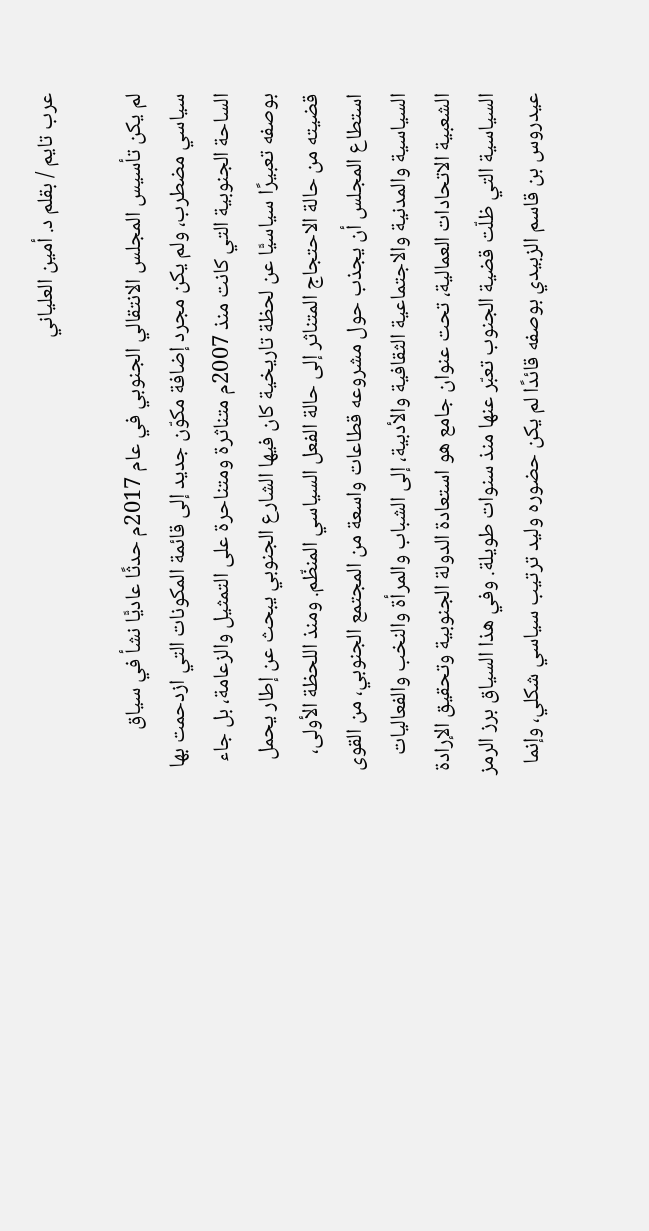عرب تايم / بقلم د. أمين العلياني

لم يكن تأسيس المجلس الانتقالي الجنوبي في عام 2017م حدثًا عاديًّا نشأ في سياق سياسي مضطرب، ولم يكن مجرد إضافة مكوّن جديد إلى قائمة المكونات التي ازدحمت بها الساحة الجنوبية التي كانت منذ 2007م متناثرة ومتناحرة على التمثيل والزعامة، بل جاء بوصفه تعبيرًا سياسيًّا عن لحظة تاريخية كان فيها الشارع الجنوبي يبحث عن إطار يحمل قضيته من حالة الاحتجاج المتناثر إلى حالة الفعل السياسي المنظّم. ومنذ اللحظة الأولى، استطاع المجلس أن يجذب حول مشروعه قطاعات واسعة من المجتمع الجنوبي، من القوى السياسية والمدنية والاجتماعية الثقافية والأدبية، إلى الشباب والمرأة والنخب والفعاليات الشعبية الاتحادات العمالية، تحت عنوان جامع هو استعادة الدولة الجنوبية وتحقيق الإرادة السياسية التي ظلّت قضية الجنوب تعبّر عنها منذ سنوات طويلة. وفي هذا السياق برز الرمز عيدروس بن قاسم الزبيدي بوصفه قائدًا لم يكن حضوره وليد ترتيب سياسي شكلي، وإنما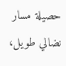حصيلة مسار نضالي طويل،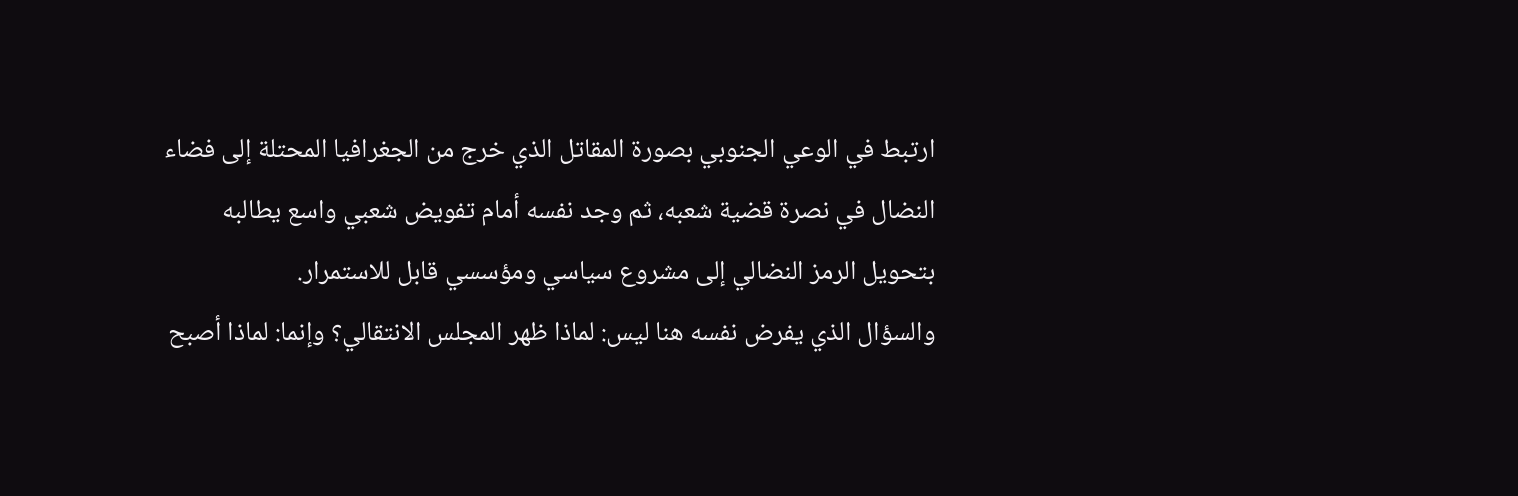ارتبط في الوعي الجنوبي بصورة المقاتل الذي خرج من الجغرافيا المحتلة إلى فضاء النضال في نصرة قضية شعبه، ثم وجد نفسه أمام تفويض شعبي واسع يطالبه بتحويل الرمز النضالي إلى مشروع سياسي ومؤسسي قابل للاستمرار.
والسؤال الذي يفرض نفسه هنا ليس: لماذا ظهر المجلس الانتقالي؟ وإنما: لماذا أصبح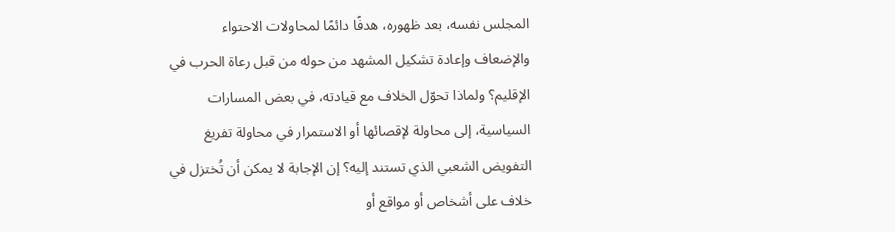المجلس نفسه، بعد ظهوره، هدفًا دائمًا لمحاولات الاحتواء والإضعاف وإعادة تشكيل المشهد من حوله من قبل رعاة الحرب في الإقليم؟ ولماذا تحوّل الخلاف مع قيادته، في بعض المسارات السياسية، إلى محاولة لإقصائها أو الاستمرار في محاولة تفريغ التفويض الشعبي الذي تستند إليه؟ إن الإجابة لا يمكن أن تُختزل في خلاف على أشخاص أو مواقع أو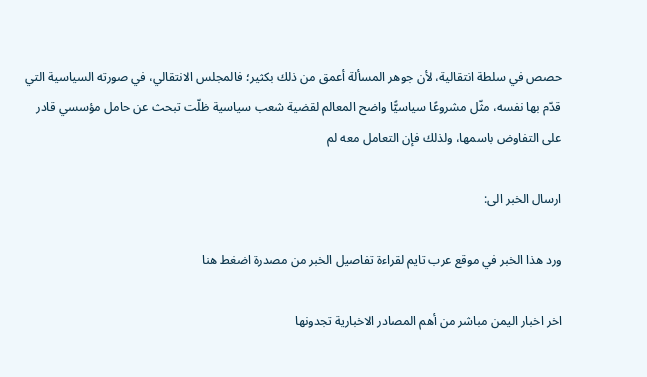حصص في سلطة انتقالية، لأن جوهر المسألة أعمق من ذلك بكثير؛ فالمجلس الانتقالي، في صورته السياسية التي قدّم بها نفسه، مثّل مشروعًا سياسيًّا واضح المعالم لقضية شعب سياسية ظلّت تبحث عن حامل مؤسسي قادر على التفاوض باسمها، ولذلك فإن التعامل معه لم

ارسال الخبر الى:

ورد هذا الخبر في موقع عرب تايم لقراءة تفاصيل الخبر من مصدرة اضغط هنا

اخر اخبار اليمن مباشر من أهم المصادر الاخبارية تجدونها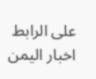على الرابط اخبار اليمن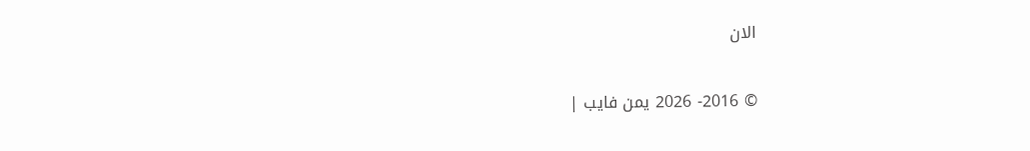الان

© 2016- 2026 يمن فايب |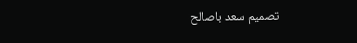تصميم سعد باصالح